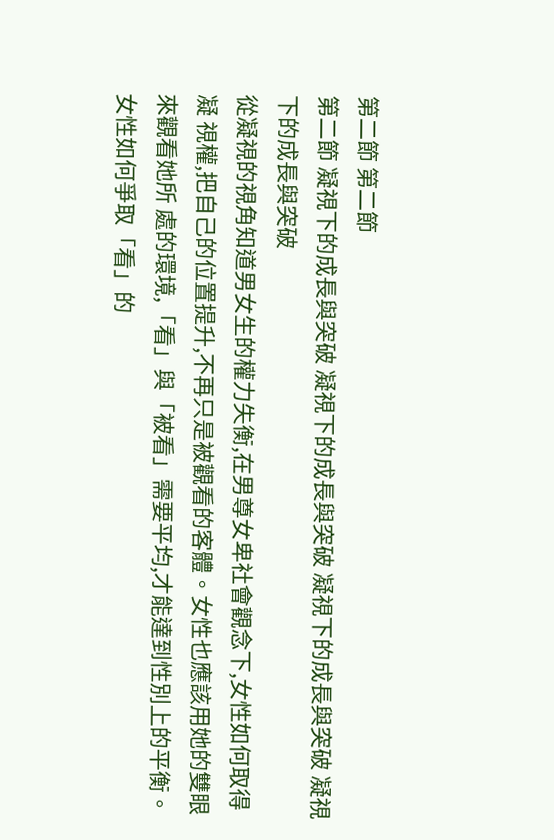第二節 第二節
第二節 凝視下的成長與突破 凝視下的成長與突破 凝視下的成長與突破 凝視下的成長與突破
從凝視的視角知道男女生的權力失衡,在男尊女卑社會觀念下,女性如何取得凝 視權,把自己的位置提升,不再只是被觀看的客體。女性也應該用她的雙眼來觀看她所 處的環境,「看」與「被看」需要平均,才能達到性別上的平衡。
女性如何爭取「看」的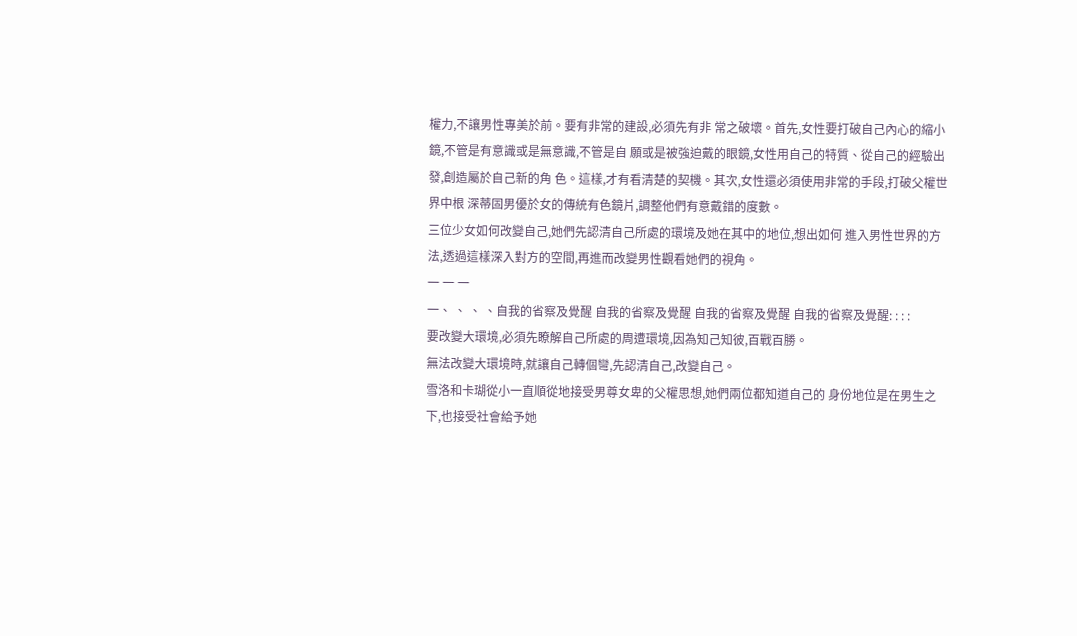權力,不讓男性專美於前。要有非常的建設,必須先有非 常之破壞。首先,女性要打破自己內心的縮小鏡,不管是有意識或是無意識,不管是自 願或是被強迫戴的眼鏡,女性用自己的特質、從自己的經驗出發,創造屬於自己新的角 色。這樣,才有看清楚的契機。其次,女性還必須使用非常的手段,打破父權世界中根 深蒂固男優於女的傳統有色鏡片,調整他們有意戴錯的度數。
三位少女如何改變自己,她們先認清自己所處的環境及她在其中的地位,想出如何 進入男性世界的方法,透過這樣深入對方的空間,再進而改變男性觀看她們的視角。
一 一 一
一、 、 、 、自我的省察及覺醒 自我的省察及覺醒 自我的省察及覺醒 自我的省察及覺醒: : : :
要改變大環境,必須先瞭解自己所處的周遭環境,因為知己知彼,百戰百勝。
無法改變大環境時,就讓自己轉個彎,先認清自己,改變自己。
雪洛和卡瑚從小一直順從地接受男尊女卑的父權思想,她們兩位都知道自己的 身份地位是在男生之下,也接受社會給予她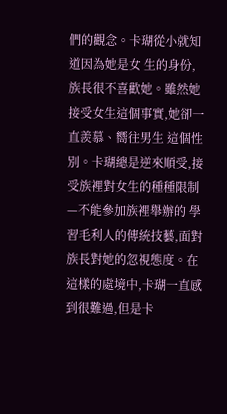們的觀念。卡瑚從小就知道因為她是女 生的身份,族長很不喜歡她。雖然她接受女生這個事實,她卻一直羨慕、嚮往男生 這個性別。卡瑚總是逆來順受,接受族裡對女生的種種限制—不能參加族裡舉辦的 學習毛利人的傳統技藝,面對族長對她的忽視態度。在這樣的處境中,卡瑚一直感 到很難過,但是卡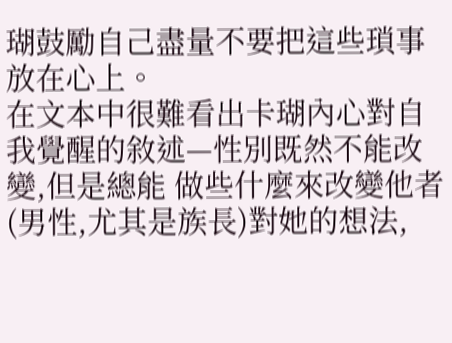瑚鼓勵自己盡量不要把這些瑣事放在心上。
在文本中很難看出卡瑚內心對自我覺醒的敘述—性別既然不能改變,但是總能 做些什麼來改變他者(男性,尤其是族長)對她的想法,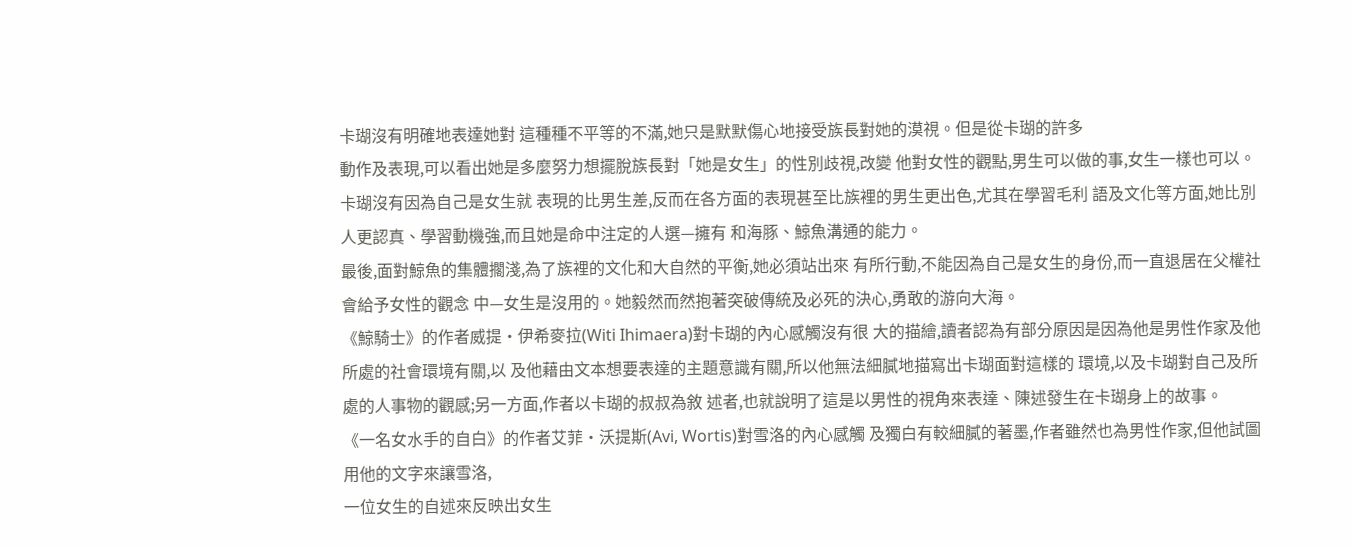卡瑚沒有明確地表達她對 這種種不平等的不滿,她只是默默傷心地接受族長對她的漠視。但是從卡瑚的許多
動作及表現,可以看出她是多麼努力想擺脫族長對「她是女生」的性別歧視,改變 他對女性的觀點,男生可以做的事,女生一樣也可以。卡瑚沒有因為自己是女生就 表現的比男生差,反而在各方面的表現甚至比族裡的男生更出色,尤其在學習毛利 語及文化等方面,她比別人更認真、學習動機強,而且她是命中注定的人選—擁有 和海豚、鯨魚溝通的能力。
最後,面對鯨魚的集體擱淺,為了族裡的文化和大自然的平衡,她必須站出來 有所行動,不能因為自己是女生的身份,而一直退居在父權社會給予女性的觀念 中—女生是沒用的。她毅然而然抱著突破傳統及必死的決心,勇敢的游向大海。
《鯨騎士》的作者威提‧伊希麥拉(Witi Ihimaera)對卡瑚的內心感觸沒有很 大的描繪,讀者認為有部分原因是因為他是男性作家及他所處的社會環境有關,以 及他藉由文本想要表達的主題意識有關,所以他無法細膩地描寫出卡瑚面對這樣的 環境,以及卡瑚對自己及所處的人事物的觀感;另一方面,作者以卡瑚的叔叔為敘 述者,也就說明了這是以男性的視角來表達、陳述發生在卡瑚身上的故事。
《一名女水手的自白》的作者艾菲‧沃提斯(Avi, Wortis)對雪洛的內心感觸 及獨白有較細膩的著墨,作者雖然也為男性作家,但他試圖用他的文字來讓雪洛,
一位女生的自述來反映出女生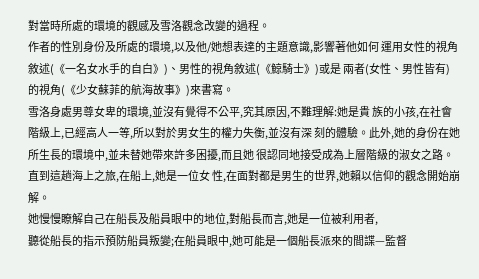對當時所處的環境的觀感及雪洛觀念改變的過程。
作者的性別身份及所處的環境,以及他/她想表達的主題意識,影響著他如何 運用女性的視角敘述(《一名女水手的自白》)、男性的視角敘述(《鯨騎士》)或是 兩者(女性、男性皆有)的視角(《少女蘇菲的航海故事》)來書寫。
雪洛身處男尊女卑的環境,並沒有覺得不公平,究其原因,不難理解:她是貴 族的小孩,在社會階級上,已經高人一等,所以對於男女生的權力失衡,並沒有深 刻的體驗。此外,她的身份在她所生長的環境中,並未替她帶來許多困擾,而且她 很認同地接受成為上層階級的淑女之路。直到這趟海上之旅,在船上,她是一位女 性,在面對都是男生的世界,她賴以信仰的觀念開始崩解。
她慢慢瞭解自己在船長及船員眼中的地位,對船長而言,她是一位被利用者,
聽從船長的指示預防船員叛變;在船員眼中,她可能是一個船長派來的間諜—監督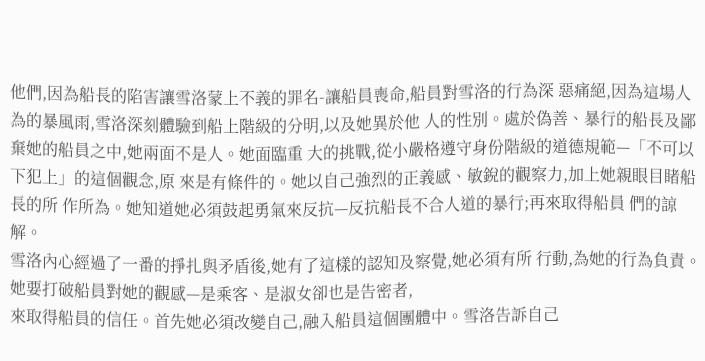他們,因為船長的陷害讓雪洛蒙上不義的罪名-讓船員喪命,船員對雪洛的行為深 惡痛絕,因為這場人為的暴風雨,雪洛深刻體驗到船上階級的分明,以及她異於他 人的性別。處於偽善、暴行的船長及鄙棄她的船員之中,她兩面不是人。她面臨重 大的挑戰,從小嚴格遵守身份階級的道德規範—「不可以下犯上」的這個觀念,原 來是有條件的。她以自己強烈的正義感、敏銳的觀察力,加上她親眼目睹船長的所 作所為。她知道她必須鼓起勇氣來反抗—反抗船長不合人道的暴行;再來取得船員 們的諒解。
雪洛內心經過了一番的掙扎與矛盾後,她有了這樣的認知及察覺,她必須有所 行動,為她的行為負責。她要打破船員對她的觀感—是乘客、是淑女卻也是告密者,
來取得船員的信任。首先她必須改變自己,融入船員這個團體中。雪洛告訴自己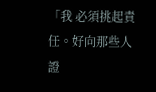「我 必須挑起責任。好向那些人證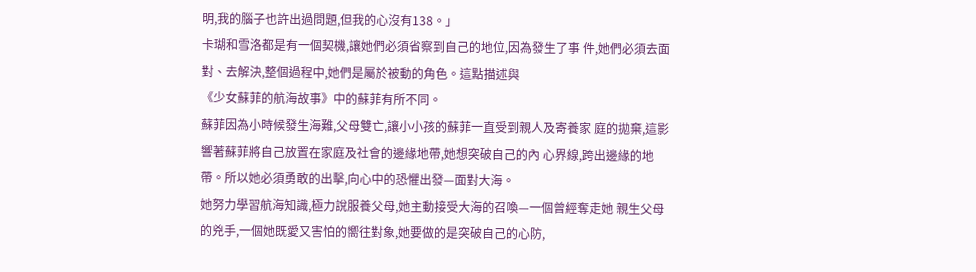明,我的腦子也許出過問題,但我的心沒有138。」
卡瑚和雪洛都是有一個契機,讓她們必須省察到自己的地位,因為發生了事 件,她們必須去面對、去解決,整個過程中,她們是屬於被動的角色。這點描述與
《少女蘇菲的航海故事》中的蘇菲有所不同。
蘇菲因為小時候發生海難,父母雙亡,讓小小孩的蘇菲一直受到親人及寄養家 庭的拋棄,這影響著蘇菲將自己放置在家庭及社會的邊緣地帶,她想突破自己的內 心界線,跨出邊緣的地帶。所以她必須勇敢的出擊,向心中的恐懼出發—面對大海。
她努力學習航海知識,極力說服養父母,她主動接受大海的召喚—一個曾經奪走她 親生父母的兇手,一個她既愛又害怕的嚮往對象,她要做的是突破自己的心防,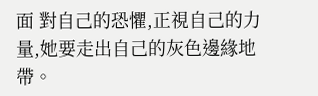面 對自己的恐懼,正視自己的力量,她要走出自己的灰色邊緣地帶。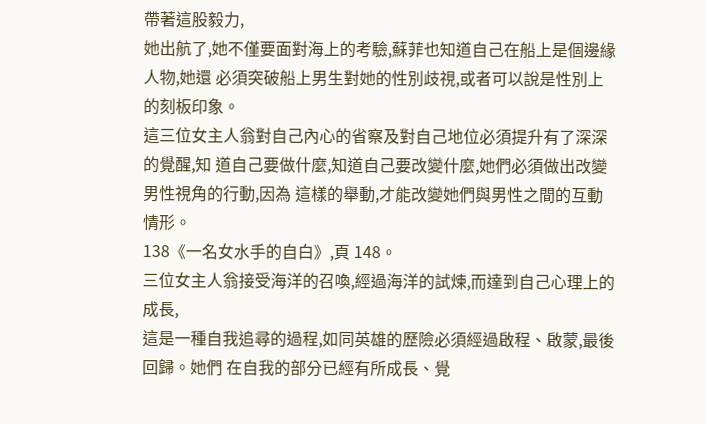帶著這股毅力,
她出航了,她不僅要面對海上的考驗,蘇菲也知道自己在船上是個邊緣人物,她還 必須突破船上男生對她的性別歧視,或者可以說是性別上的刻板印象。
這三位女主人翁對自己內心的省察及對自己地位必須提升有了深深的覺醒,知 道自己要做什麼,知道自己要改變什麼,她們必須做出改變男性視角的行動,因為 這樣的舉動,才能改變她們與男性之間的互動情形。
138《一名女水手的自白》,頁 148。
三位女主人翁接受海洋的召喚,經過海洋的試煉,而達到自己心理上的成長,
這是一種自我追尋的過程,如同英雄的歷險必須經過啟程、啟蒙,最後回歸。她們 在自我的部分已經有所成長、覺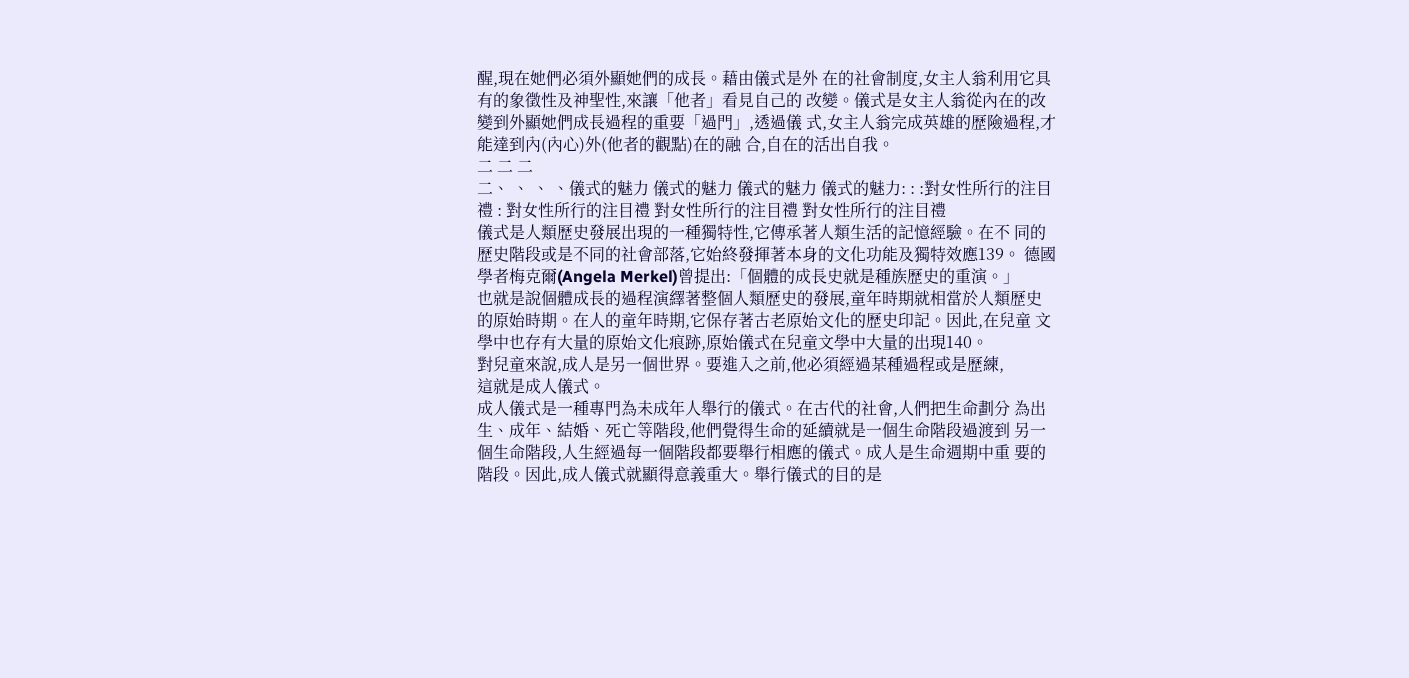醒,現在她們必須外顯她們的成長。藉由儀式是外 在的社會制度,女主人翁利用它具有的象徵性及神聖性,來讓「他者」看見自己的 改變。儀式是女主人翁從內在的改變到外顯她們成長過程的重要「過門」,透過儀 式,女主人翁完成英雄的歷險過程,才能達到內(內心)外(他者的觀點)在的融 合,自在的活出自我。
二 二 二
二、 、 、 、儀式的魅力 儀式的魅力 儀式的魅力 儀式的魅力: : :對女性所行的注目禮 : 對女性所行的注目禮 對女性所行的注目禮 對女性所行的注目禮
儀式是人類歷史發展出現的一種獨特性,它傳承著人類生活的記憶經驗。在不 同的歷史階段或是不同的社會部落,它始終發揮著本身的文化功能及獨特效應139。 德國學者梅克爾(Angela Merkel)曾提出:「個體的成長史就是種族歷史的重演。」
也就是說個體成長的過程演繹著整個人類歷史的發展,童年時期就相當於人類歷史 的原始時期。在人的童年時期,它保存著古老原始文化的歷史印記。因此,在兒童 文學中也存有大量的原始文化痕跡,原始儀式在兒童文學中大量的出現140。
對兒童來說,成人是另一個世界。要進入之前,他必須經過某種過程或是歷練,
這就是成人儀式。
成人儀式是一種專門為未成年人舉行的儀式。在古代的社會,人們把生命劃分 為出生、成年、結婚、死亡等階段,他們覺得生命的延續就是一個生命階段過渡到 另一個生命階段,人生經過每一個階段都要舉行相應的儀式。成人是生命週期中重 要的階段。因此,成人儀式就顯得意義重大。舉行儀式的目的是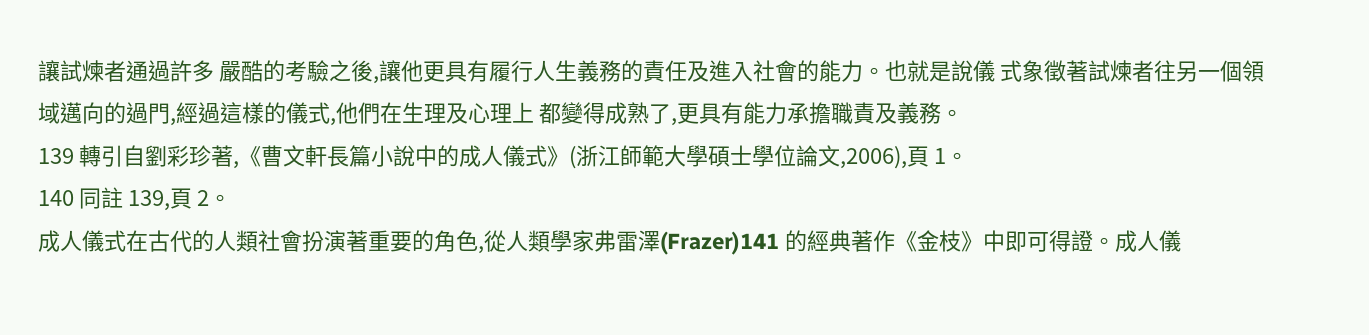讓試煉者通過許多 嚴酷的考驗之後,讓他更具有履行人生義務的責任及進入社會的能力。也就是說儀 式象徵著試煉者往另一個領域邁向的過門,經過這樣的儀式,他們在生理及心理上 都變得成熟了,更具有能力承擔職責及義務。
139 轉引自劉彩珍著,《曹文軒長篇小說中的成人儀式》(浙江師範大學碩士學位論文,2006),頁 1。
140 同註 139,頁 2。
成人儀式在古代的人類社會扮演著重要的角色,從人類學家弗雷澤(Frazer)141 的經典著作《金枝》中即可得證。成人儀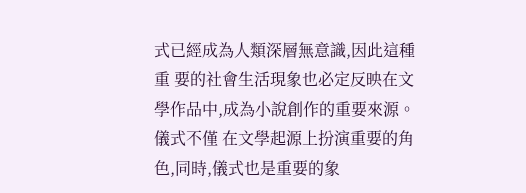式已經成為人類深層無意識,因此這種重 要的社會生活現象也必定反映在文學作品中,成為小說創作的重要來源。儀式不僅 在文學起源上扮演重要的角色,同時,儀式也是重要的象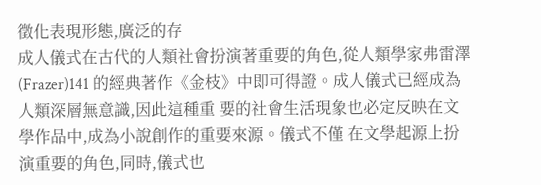徵化表現形態,廣泛的存
成人儀式在古代的人類社會扮演著重要的角色,從人類學家弗雷澤(Frazer)141 的經典著作《金枝》中即可得證。成人儀式已經成為人類深層無意識,因此這種重 要的社會生活現象也必定反映在文學作品中,成為小說創作的重要來源。儀式不僅 在文學起源上扮演重要的角色,同時,儀式也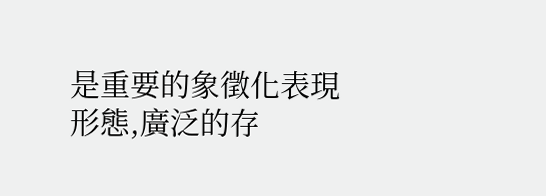是重要的象徵化表現形態,廣泛的存